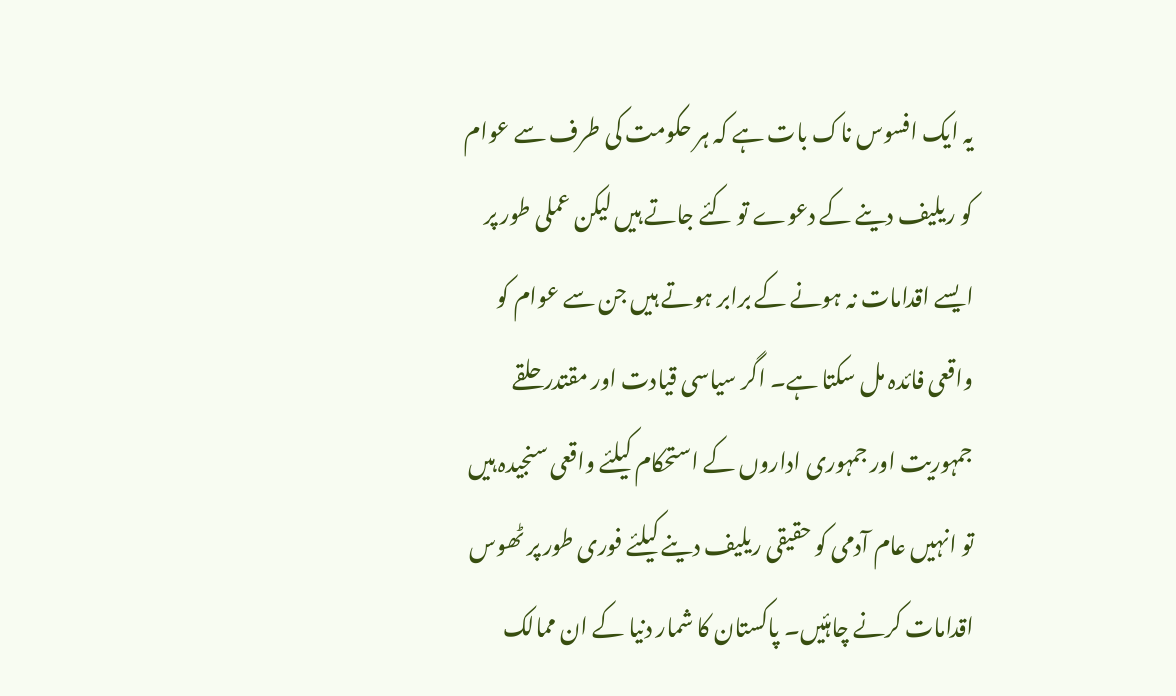یہ ایک افسوس ناک بات ہے کہ ہر حکومت کی طرف سے عوام کو ریلیف دینے کے دعوے تو کئے جاتے ہیں لیکن عملی طور پر ایسے اقدامات نہ ہونے کے برابر ہوتے ہیں جن سے عوام کو واقعی فائدہ مل سکتا ہے۔ اگر سیاسی قیادت اور مقتدر حلقے جمہوریت اور جمہوری اداروں کے استحکام کیلئے واقعی سنجیدہ ہیں تو انہیں عام آدمی کو حقیقی ریلیف دینے کیلئے فوری طور پر ٹھوس اقدامات کرنے چاہئیں۔ پاکستان کا شمار دنیا کے ان ممالک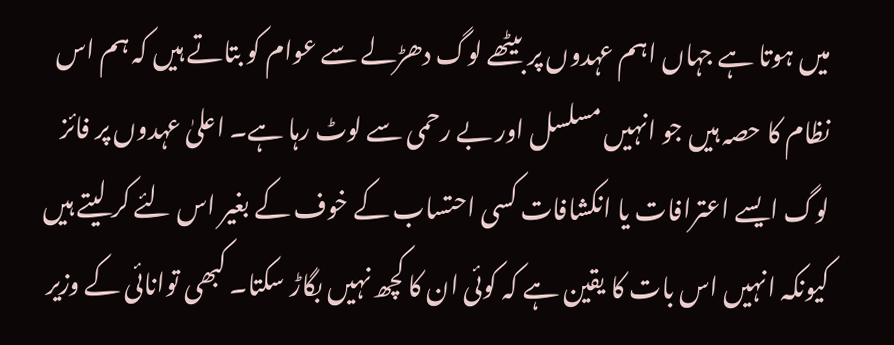میں ہوتا ہے جہاں اہم عہدوں پر بیٹھے لوگ دھڑلے سے عوام کو بتاتے ہیں کہ ہم اس نظام کا حصہ ہیں جو انہیں مسلسل اور بے رحمی سے لوٹ رہا ہے۔ اعلیٰ عہدوں پر فائز لوگ ایسے اعترافات یا انکشافات کسی احتساب کے خوف کے بغیر اس لئے کر لیتے ہیں کیونکہ انہیں اس بات کا یقین ہے کہ کوئی ان کا کچھ نہیں بگاڑ سکتا۔ کبھی توانائی کے وزیر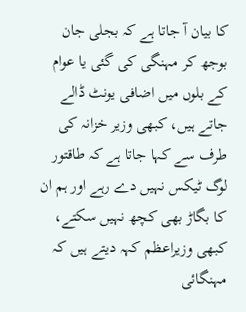کا بیان آ جاتا ہے کہ بجلی جان بوجھ کر مہنگی کی گئی یا عوام کے بلوں میں اضافی یونٹ ڈالے جاتے ہیں، کبھی وزیر خزانہ کی طرف سے کہا جاتا ہے کہ طاقتور لوگ ٹیکس نہیں دے رہے اور ہم ان کا بگاڑ بھی کچھ نہیں سکتے، کبھی وزیراعظم کہہ دیتے ہیں کہ مہنگائی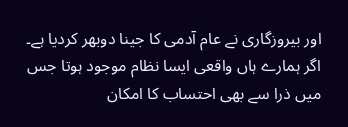اور بیروزگاری نے عام آدمی کا جینا دوبھر کردیا ہے۔ اگر ہمارے ہاں واقعی ایسا نظام موجود ہوتا جس میں ذرا سے بھی احتساب کا امکان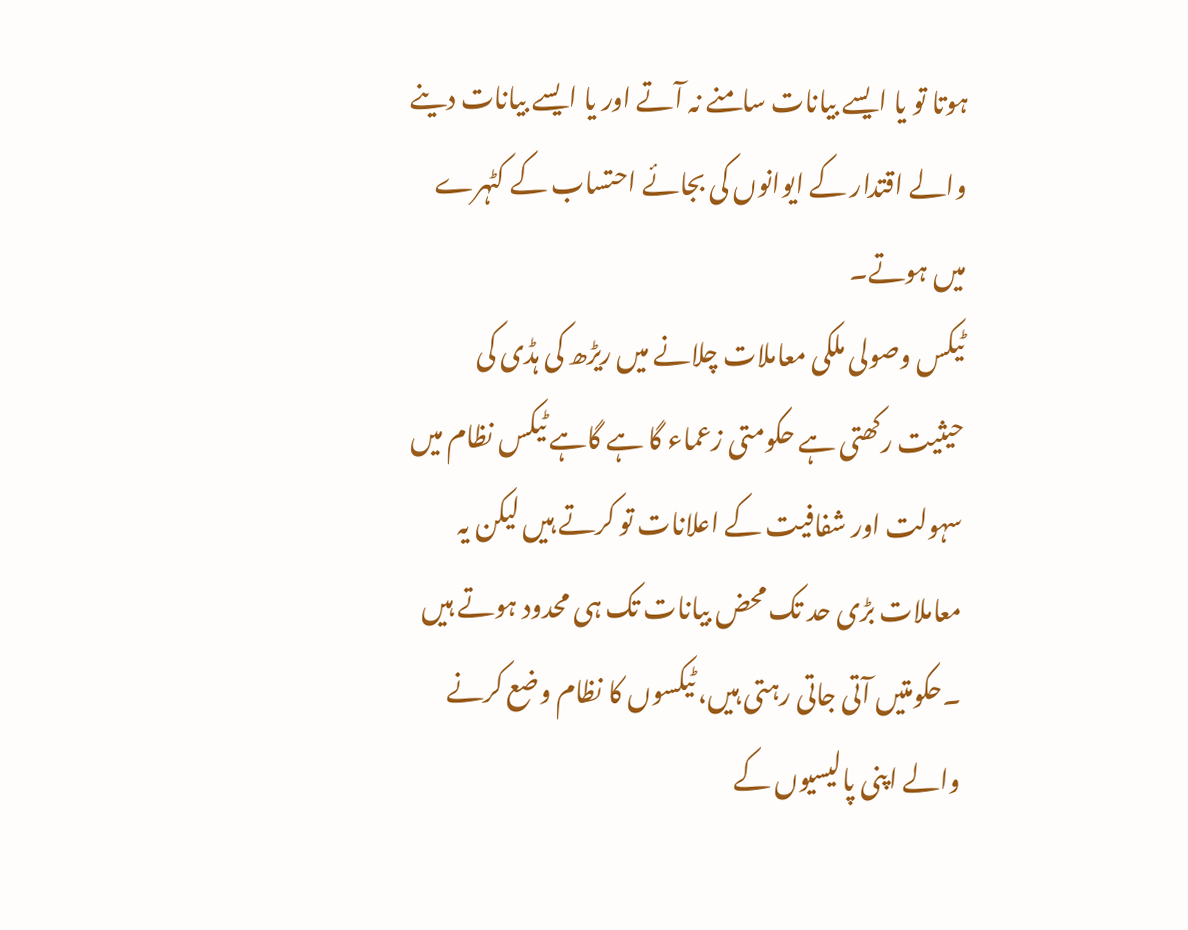ہوتا تو یا ایسے بیانات سامنے نہ آتے اور یا ایسے بیانات دینے والے اقتدار کے ایوانوں کی بجائے احتساب کے کٹہرے میں ہوتے۔
ٹیکس وصولی ملکی معاملات چلانے میں ریڑھ کی ہڈی کی حیثیت رکھتی ہے حکومتی زعماء گا ہے گاہے ٹیکس نظام میں سہولت اور شفافیت کے اعلانات تو کرتے ہیں لیکن یہ معاملات بڑی حد تک محض بیانات تک ہی محدود ہوتے ہیں ۔حکومتیں آتی جاتی رہتی ہیں، ٹیکسوں کا نظام وضع کرنے والے اپنی پالیسیوں کے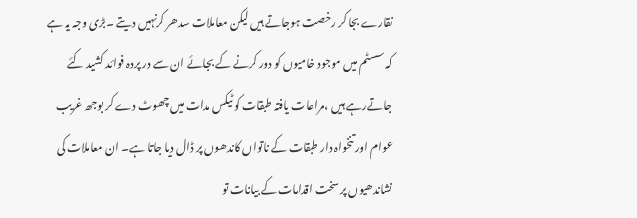نقارے بجا کر رخصت ہوجاتے ہیں لیکن معاملات سدھر کرنہیں دیتے ۔بڑی وجہ یہ ہے کہ سسٹم میں موجود خامیوں کو دور کرنے کے بجائے ان سے در پردہ فوائد کشید کئے جاتےرہے ہیں ،مراعات یافتہ طبقات کو ٹیکس مدات میں چھوٹ دے کر بوجھ غریب عوام اور تنخواہ دار طبقات کے ناتواں کاندھوں پر ڈال دیا جاتا ہے۔ ان معاملات کی نشاندھیوں پر سخت اقدامات کے بیانات تو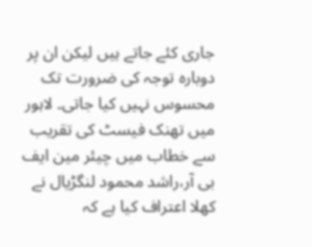جاری کئے جاتے ہیں لیکن ان پر دوبارہ توجہ کی ضرورت تک محسوس نہیں کیا جاتی۔ لاہور میں تھنک فیسٹ کی تقریب سے خطاب میں چیئر مین ایف بی آر،راشد محمود لنگڑیال نے کھلا اعتراف کیا ہے کہ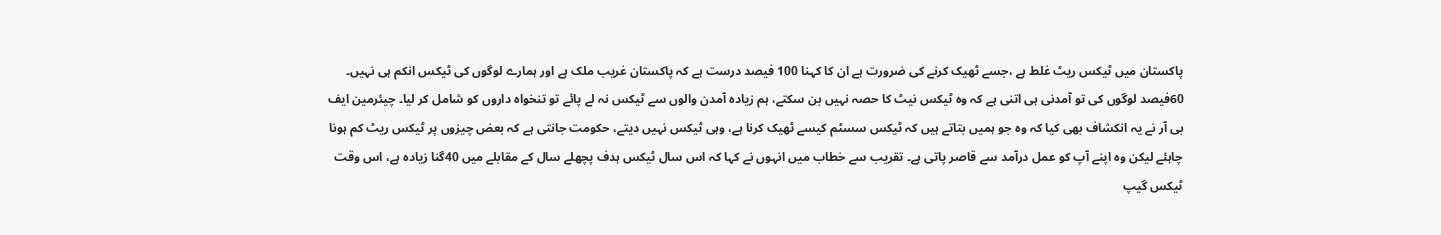پاکستان میں ٹیکس ریٹ غلط ہے ،جسے ٹھیک کرنے کی ضرورت ہے ان کا کہنا 100 فیصد درست ہے کہ پاکستان غریب ملک ہے اور ہمارے لوگوں کی ٹیکس انکم ہی نہیں۔ 60فیصد لوگوں کی تو آمدنی ہی اتنی ہے کہ وہ ٹیکس نیٹ کا حصہ نہیں بن سکتے، ہم زیادہ آمدن والوں سے ٹیکس نہ لے پائے تو تنخواہ داروں کو شامل کر لیا۔ چیئرمین ایف بی آر نے یہ انکشاف بھی کیا کہ وہ جو ہمیں بتاتے ہیں کہ ٹیکس سسٹم کیسے ٹھیک کرنا ہے، وہی ٹیکس نہیں دیتے، حکومت جانتی ہے کہ بعض چیزوں پر ٹیکس ریٹ کم ہونا چاہئے لیکن وہ اپنے آپ کو عمل درآمد سے قاصر پاتی ہے۔ تقریب سے خطاب میں انہوں نے کہا کہ اس سال ٹیکس ہدف پچھلے سال کے مقابلے میں 40گنا زیادہ ہے، اس وقت ٹیکس گیپ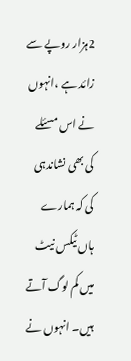2ہزار روپے سے زائد ہے ،انہوں نے اس مسئلے کی بھی نشاندہی کی کہ ہمارے ہاں ٹیکس نیٹ میں کم لوگ آتے ہیں۔ انہوں نے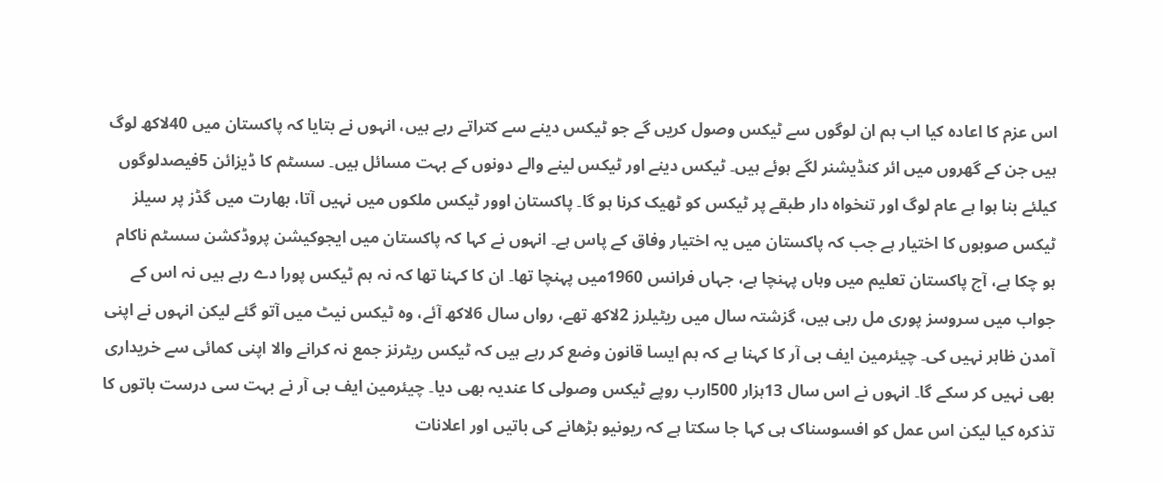اس عزم کا اعادہ کیا اب ہم ان لوگوں سے ٹیکس وصول کریں گے جو ٹیکس دینے سے کتراتے رہے ہیں، انہوں نے بتایا کہ پاکستان میں 40لاکھ لوگ ہیں جن کے گھروں میں ائر کنڈیشنر لگے ہوئے ہیں۔ ٹیکس دینے اور ٹیکس لینے والے دونوں کے بہت مسائل ہیں۔ سسٹم کا ڈیزائن 5فیصدلوگوں کیلئے بنا ہوا ہے عام لوگ اور تنخواہ دار طبقے پر ٹیکس کو ٹھیک کرنا ہو گا۔ پاکستان اوور ٹیکس ملکوں میں نہیں آتا، بھارت میں گڈز پر سیلز ٹیکس صوبوں کا اختیار ہے جب کہ پاکستان میں یہ اختیار وفاق کے پاس ہے۔ انہوں نے کہا کہ پاکستان میں ایجوکیشن پروڈکشن سسٹم ناکام ہو چکا ہے، آج پاکستان تعلیم میں وہاں پہنچا ہے، جہاں فرانس 1960میں پہنچا تھا۔ ان کا کہنا تھا کہ نہ ہم ٹیکس پورا دے رہے ہیں نہ اس کے جواب میں سروسز پوری مل رہی ہیں، گزشتہ سال میں ریٹیلرز 2لاکھ تھے، رواں سال 6لاکھ آئے، وہ ٹیکس نیٹ میں آتو گئے لیکن انہوں نے اپنی آمدن ظاہر نہیں کی۔ چیئرمین ایف بی آر کا کہنا ہے کہ ہم ایسا قانون وضع کر رہے ہیں کہ ٹیکس ریٹرنز جمع نہ کرانے والا اپنی کمائی سے خریداری بھی نہیں کر سکے گا۔ انہوں نے اس سال 13ہزار 500ارب روپے ٹیکس وصولی کا عندیہ بھی دیا۔ چیئرمین ایف بی آر نے بہت سی درست باتوں کا تذکرہ کیا لیکن اس عمل کو افسوسناک ہی کہا جا سکتا ہے کہ ریونیو بڑھانے کی باتیں اور اعلانات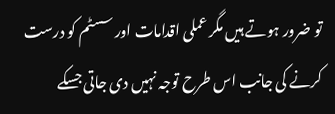تو ضرور ہوتے ہیں مگر عملی اقدامات اور سسٹم کو درست کرنے کی جانب اس طرح توجہ نہیں دی جاتی جسکے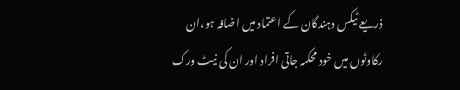ذریعے ٹیکس دہندگان کے اعتماد میں اضافہ ہو،ان رکاوٹوں میں خود محکمہ جاتی افراد اور ان کی نیٹ ورک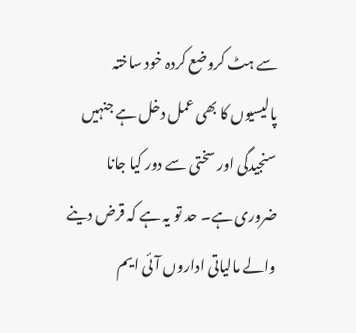سے ہٹ کروضع کردہ خود ساختہ پالیسیوں کا بھی عمل دخل ہے جنہیں سنجیدگی اور سختی سے دور کیا جانا ضروری ہے۔ حد تو یہ ہے کہ قرض دینے والے مالیاتی اداروں آئی ایم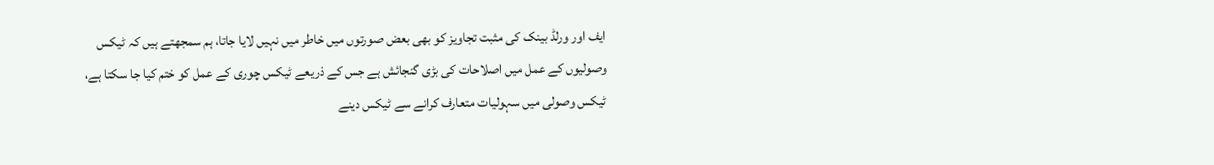ایف اور ورلڈ بینک کی مثبت تجاویز کو بھی بعض صورتوں میں خاطر میں نہیں لایا جاتا، ہم سمجھتے ہیں کہ ٹیکس وصولیوں کے عمل میں اصلاحات کی بڑی گنجائش ہے جس کے ذریعے ٹیکس چوری کے عمل کو ختم کیا جا سکتا ہے، ٹیکس وصولی میں سہولیات متعارف کرانے سے ٹیکس دینے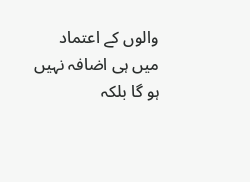والوں کے اعتماد میں ہی اضافہ نہیں ہو گا بلکہ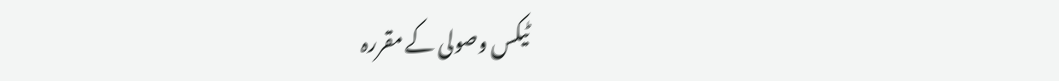ٹیکس وصولی کے مقررہ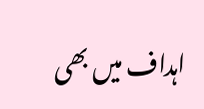اہداف میں بھی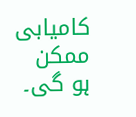کامیابی ممکن ہو گی۔